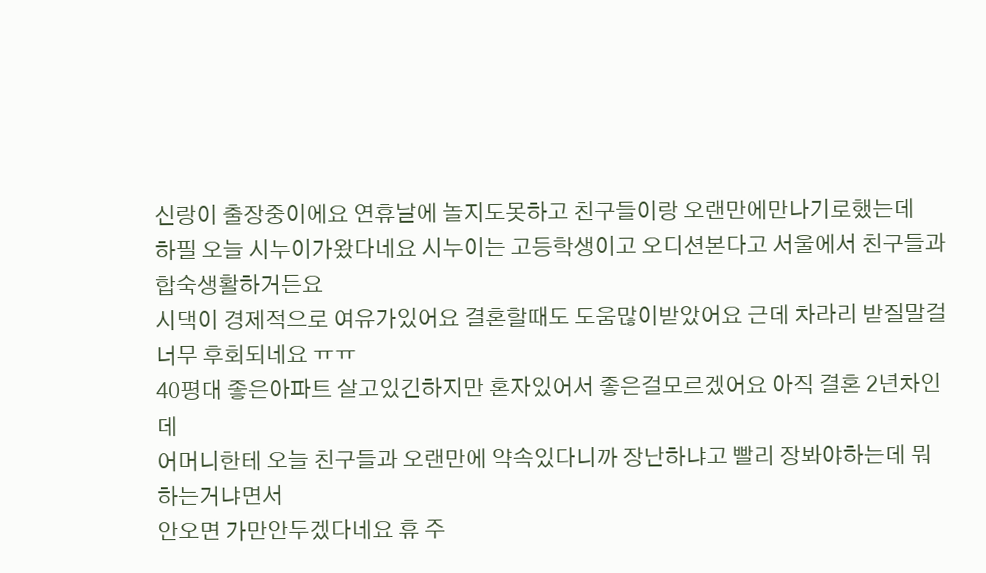신랑이 출장중이에요 연휴날에 놀지도못하고 친구들이랑 오랜만에만나기로했는데
하필 오늘 시누이가왔다네요 시누이는 고등학생이고 오디션본다고 서울에서 친구들과
합숙생활하거든요
시댁이 경제적으로 여유가있어요 결혼할때도 도움많이받았어요 근데 차라리 받질말걸
너무 후회되네요 ㅠㅠ
40평대 좋은아파트 살고있긴하지만 혼자있어서 좋은걸모르겠어요 아직 결혼 2년차인데
어머니한테 오늘 친구들과 오랜만에 약속있다니까 장난하냐고 빨리 장봐야하는데 뭐하는거냐면서
안오면 가만안두겠다네요 휴 주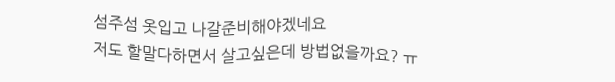섬주섬 옷입고 나갈준비해야겠네요
저도 할말다하면서 살고싶은데 방법없을까요? ㅠ